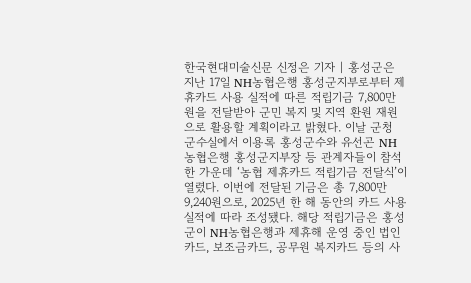한국현대미술신문 신정은 기자 | 홍성군은 지난 17일 NH농협은행 홍성군지부로부터 제휴카드 사용 실적에 따른 적립기금 7,800만 원을 전달받아 군민 복지 및 지역 환원 재원으로 활용할 계획이라고 밝혔다. 이날 군청 군수실에서 이용록 홍성군수와 유선곤 NH농협은행 홍성군지부장 등 관계자들이 참석한 가운데 ‘농협 제휴카드 적립기금 전달식’이 열렸다. 이번에 전달된 기금은 총 7,800만 9,240원으로, 2025년 한 해 동안의 카드 사용 실적에 따라 조성됐다. 해당 적립기금은 홍성군이 NH농협은행과 제휴해 운영 중인 법인카드, 보조금카드, 공무원 복지카드 등의 사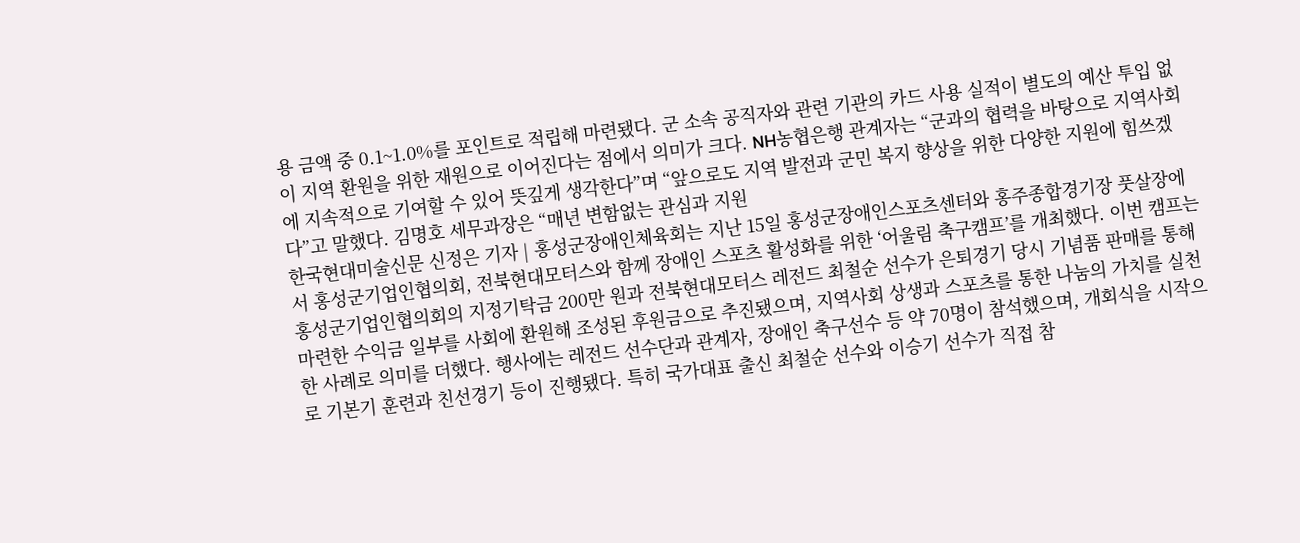용 금액 중 0.1~1.0%를 포인트로 적립해 마련됐다. 군 소속 공직자와 관련 기관의 카드 사용 실적이 별도의 예산 투입 없이 지역 환원을 위한 재원으로 이어진다는 점에서 의미가 크다. NH농협은행 관계자는 “군과의 협력을 바탕으로 지역사회에 지속적으로 기여할 수 있어 뜻깊게 생각한다”며 “앞으로도 지역 발전과 군민 복지 향상을 위한 다양한 지원에 힘쓰겠다”고 말했다. 김명호 세무과장은 “매년 변함없는 관심과 지원
한국현대미술신문 신정은 기자 | 홍성군장애인체육회는 지난 15일 홍성군장애인스포츠센터와 홍주종합경기장 풋살장에서 홍성군기업인협의회, 전북현대모터스와 함께 장애인 스포츠 활성화를 위한 ‘어울림 축구캠프’를 개최했다. 이번 캠프는 홍성군기업인협의회의 지정기탁금 200만 원과 전북현대모터스 레전드 최철순 선수가 은퇴경기 당시 기념품 판매를 통해 마련한 수익금 일부를 사회에 환원해 조성된 후원금으로 추진됐으며, 지역사회 상생과 스포츠를 통한 나눔의 가치를 실천한 사례로 의미를 더했다. 행사에는 레전드 선수단과 관계자, 장애인 축구선수 등 약 70명이 참석했으며, 개회식을 시작으로 기본기 훈련과 친선경기 등이 진행됐다. 특히 국가대표 출신 최철순 선수와 이승기 선수가 직접 참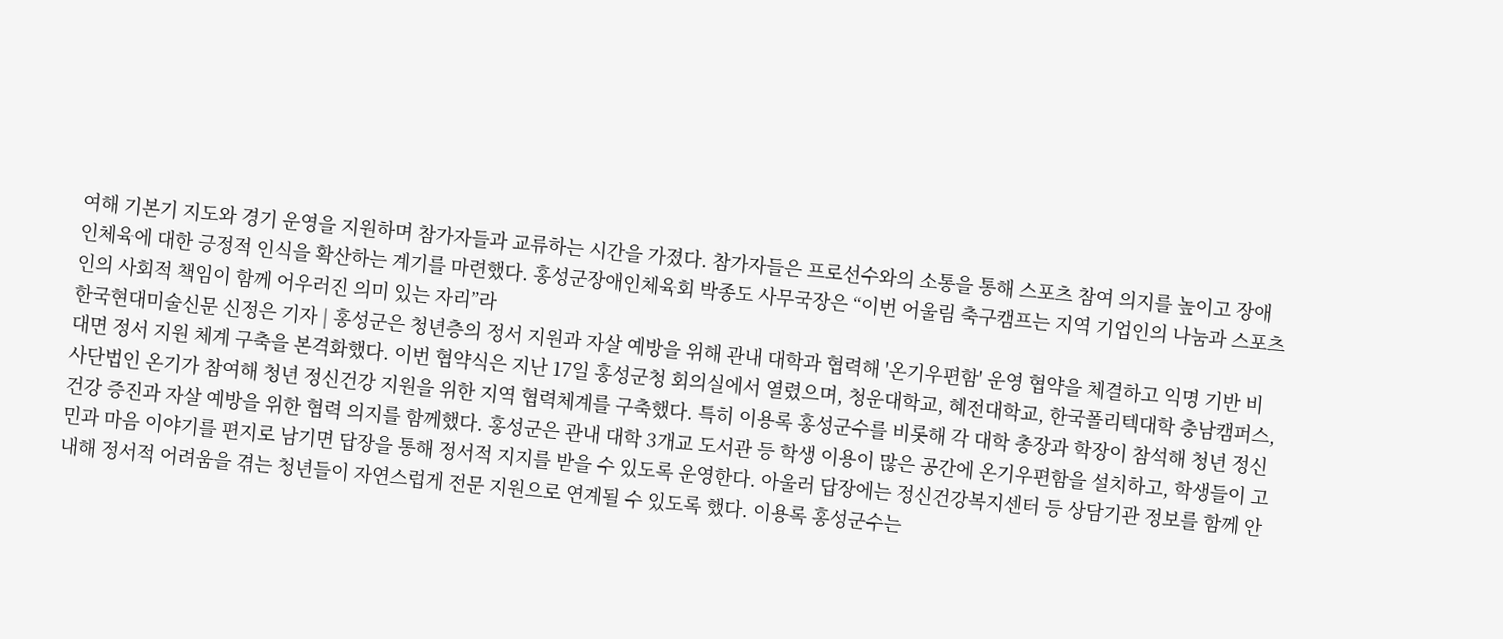여해 기본기 지도와 경기 운영을 지원하며 참가자들과 교류하는 시간을 가졌다. 참가자들은 프로선수와의 소통을 통해 스포츠 참여 의지를 높이고 장애인체육에 대한 긍정적 인식을 확산하는 계기를 마련했다. 홍성군장애인체육회 박종도 사무국장은 “이번 어울림 축구캠프는 지역 기업인의 나눔과 스포츠인의 사회적 책임이 함께 어우러진 의미 있는 자리”라
한국현대미술신문 신정은 기자 | 홍성군은 청년층의 정서 지원과 자살 예방을 위해 관내 대학과 협력해 '온기우편함' 운영 협약을 체결하고 익명 기반 비대면 정서 지원 체계 구축을 본격화했다. 이번 협약식은 지난 17일 홍성군청 회의실에서 열렸으며, 청운대학교, 혜전대학교, 한국폴리텍대학 충남캠퍼스, 사단법인 온기가 참여해 청년 정신건강 지원을 위한 지역 협력체계를 구축했다. 특히 이용록 홍성군수를 비롯해 각 대학 총장과 학장이 참석해 청년 정신건강 증진과 자살 예방을 위한 협력 의지를 함께했다. 홍성군은 관내 대학 3개교 도서관 등 학생 이용이 많은 공간에 온기우편함을 설치하고, 학생들이 고민과 마음 이야기를 편지로 남기면 답장을 통해 정서적 지지를 받을 수 있도록 운영한다. 아울러 답장에는 정신건강복지센터 등 상담기관 정보를 함께 안내해 정서적 어려움을 겪는 청년들이 자연스럽게 전문 지원으로 연계될 수 있도록 했다. 이용록 홍성군수는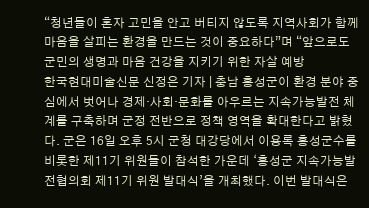“청년들이 혼자 고민을 안고 버티지 않도록 지역사회가 함께 마음을 살피는 환경을 만드는 것이 중요하다”며 “앞으로도 군민의 생명과 마음 건강을 지키기 위한 자살 예방
한국현대미술신문 신정은 기자 | 충남 홍성군이 환경 분야 중심에서 벗어나 경제·사회·문화를 아우르는 지속가능발전 체계를 구축하며 군정 전반으로 정책 영역을 확대한다고 밝혔다. 군은 16일 오후 5시 군청 대강당에서 이용록 홍성군수를 비롯한 제11기 위원들이 참석한 가운데 ‘홍성군 지속가능발전협의회 제11기 위원 발대식’을 개최했다. 이번 발대식은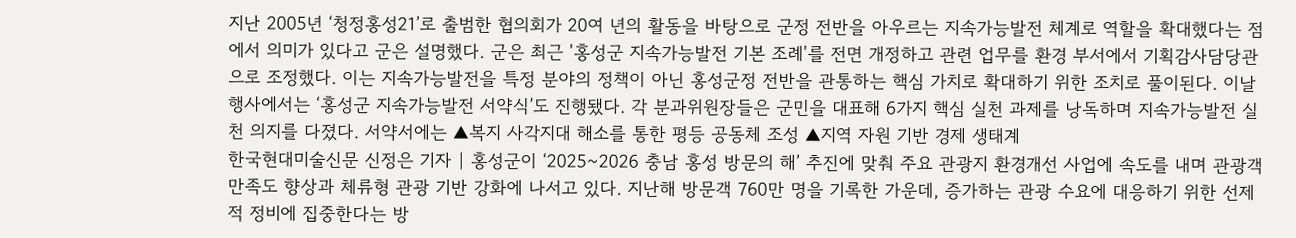지난 2005년 ‘청정홍성21’로 출범한 협의회가 20여 년의 활동을 바탕으로 군정 전반을 아우르는 지속가능발전 체계로 역할을 확대했다는 점에서 의미가 있다고 군은 설명했다. 군은 최근 '홍성군 지속가능발전 기본 조례'를 전면 개정하고 관련 업무를 환경 부서에서 기획감사담당관으로 조정했다. 이는 지속가능발전을 특정 분야의 정책이 아닌 홍성군정 전반을 관통하는 핵심 가치로 확대하기 위한 조치로 풀이된다. 이날 행사에서는 ‘홍성군 지속가능발전 서약식’도 진행됐다. 각 분과위원장들은 군민을 대표해 6가지 핵심 실천 과제를 낭독하며 지속가능발전 실천 의지를 다졌다. 서약서에는 ▲복지 사각지대 해소를 통한 평등 공동체 조성 ▲지역 자원 기반 경제 생태계
한국현대미술신문 신정은 기자 | 홍성군이 ‘2025~2026 충남 홍성 방문의 해’ 추진에 맞춰 주요 관광지 환경개선 사업에 속도를 내며 관광객 만족도 향상과 체류형 관광 기반 강화에 나서고 있다. 지난해 방문객 760만 명을 기록한 가운데, 증가하는 관광 수요에 대응하기 위한 선제적 정비에 집중한다는 방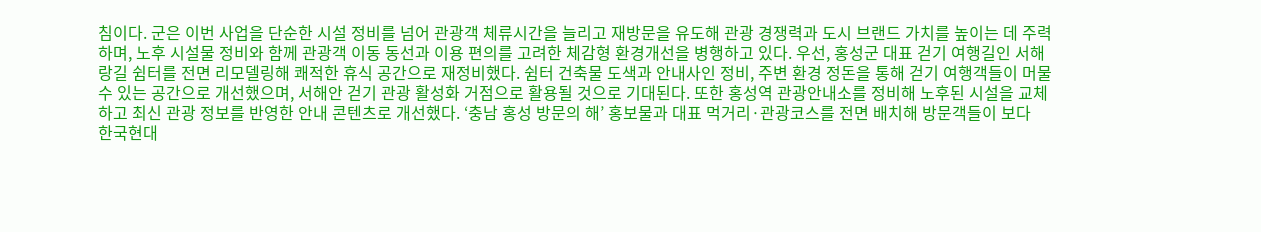침이다. 군은 이번 사업을 단순한 시설 정비를 넘어 관광객 체류시간을 늘리고 재방문을 유도해 관광 경쟁력과 도시 브랜드 가치를 높이는 데 주력하며, 노후 시설물 정비와 함께 관광객 이동 동선과 이용 편의를 고려한 체감형 환경개선을 병행하고 있다. 우선, 홍성군 대표 걷기 여행길인 서해랑길 쉼터를 전면 리모델링해 쾌적한 휴식 공간으로 재정비했다. 쉼터 건축물 도색과 안내사인 정비, 주변 환경 정돈을 통해 걷기 여행객들이 머물 수 있는 공간으로 개선했으며, 서해안 걷기 관광 활성화 거점으로 활용될 것으로 기대된다. 또한 홍성역 관광안내소를 정비해 노후된 시설을 교체하고 최신 관광 정보를 반영한 안내 콘텐츠로 개선했다. ‘충남 홍성 방문의 해’ 홍보물과 대표 먹거리·관광코스를 전면 배치해 방문객들이 보다
한국현대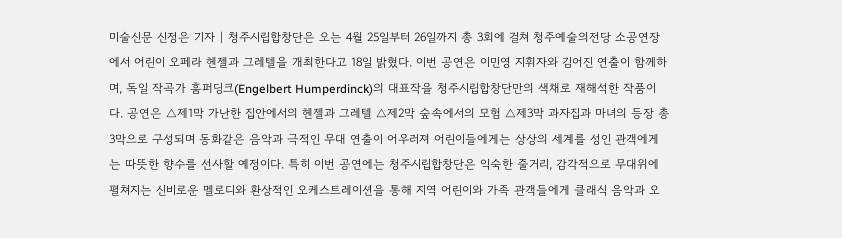미술신문 신정은 기자 | 청주시립합창단은 오는 4월 25일부터 26일까지 총 3회에 걸쳐 청주예술의전당 소공연장에서 어린이 오페라 헨젤과 그레텔을 개최한다고 18일 밝혔다. 이번 공연은 이민영 지휘자와 김어진 연출이 함께하며, 독일 작곡가 훔퍼딩크(Engelbert Humperdinck)의 대표작을 청주시립합창단만의 색채로 재해석한 작품이다. 공연은 △제1막 가난한 집안에서의 헨젤과 그레텔 △제2막 숲속에서의 모험 △제3막 과자집과 마녀의 등장 총 3막으로 구성되며 동화같은 음악과 극적인 무대 연출이 어우러져 어린이들에게는 상상의 세계를 성인 관객에게는 따뜻한 향수를 선사할 예정이다. 특히 이번 공연에는 청주시립합창단은 익숙한 줄거리, 감각적으로 무대위에 펼쳐지는 신비로운 멜로디와 환상적인 오케스트레이션을 통해 지역 어린이와 가족 관객들에게 클래식 음악과 오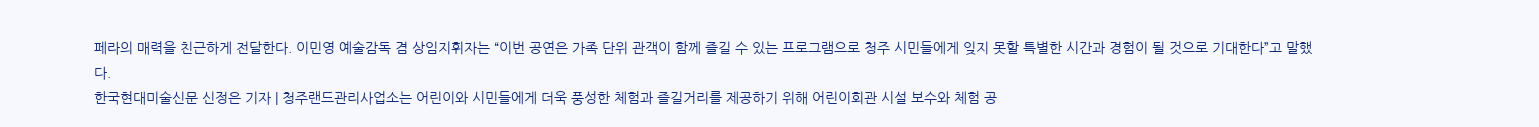페라의 매력을 친근하게 전달한다. 이민영 예술감독 겸 상임지휘자는 “이번 공연은 가족 단위 관객이 함께 즐길 수 있는 프로그램으로 청주 시민들에게 잊지 못할 특별한 시간과 경험이 될 것으로 기대한다”고 말했다.
한국현대미술신문 신정은 기자 | 청주랜드관리사업소는 어린이와 시민들에게 더욱 풍성한 체험과 즐길거리를 제공하기 위해 어린이회관 시설 보수와 체험 공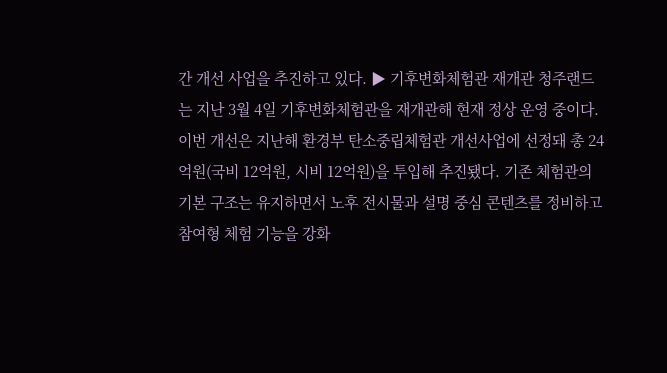간 개선 사업을 추진하고 있다. ▶ 기후변화체험관 재개관 청주랜드는 지난 3월 4일 기후변화체험관을 재개관해 현재 정상 운영 중이다. 이번 개선은 지난해 환경부 탄소중립체험관 개선사업에 선정돼 총 24억원(국비 12억원, 시비 12억원)을 투입해 추진됐다. 기존 체험관의 기본 구조는 유지하면서 노후 전시물과 설명 중심 콘텐츠를 정비하고 참여형 체험 기능을 강화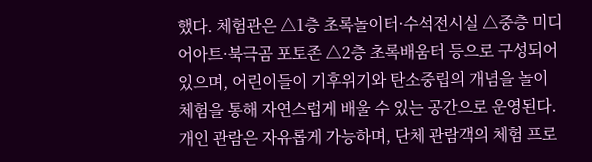했다. 체험관은 △1층 초록놀이터·수석전시실 △중층 미디어아트·북극곰 포토존 △2층 초록배움터 등으로 구성되어 있으며, 어린이들이 기후위기와 탄소중립의 개념을 놀이 체험을 통해 자연스럽게 배울 수 있는 공간으로 운영된다. 개인 관람은 자유롭게 가능하며, 단체 관람객의 체험 프로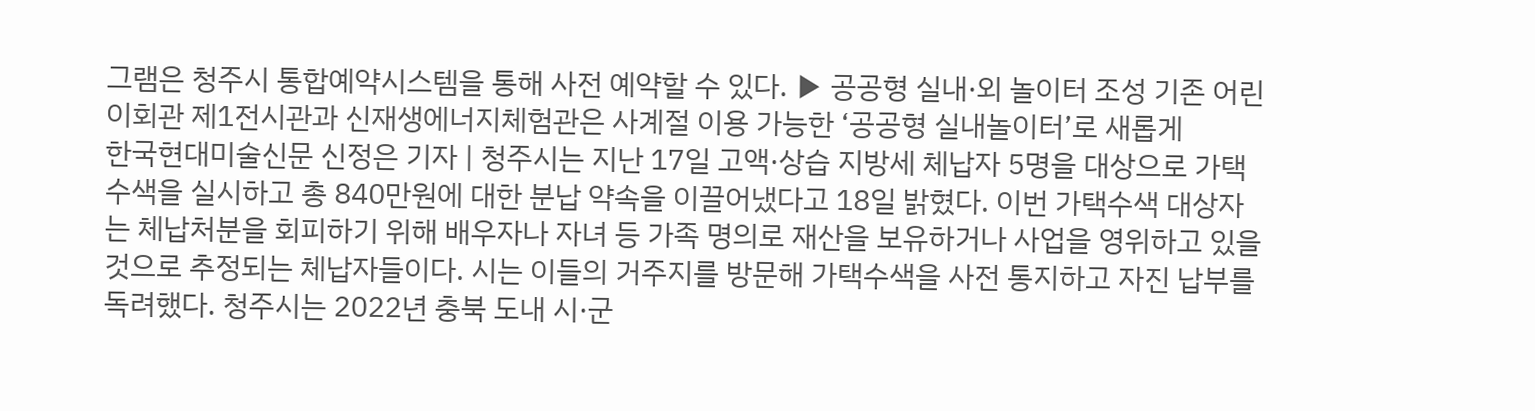그램은 청주시 통합예약시스템을 통해 사전 예약할 수 있다. ▶ 공공형 실내·외 놀이터 조성 기존 어린이회관 제1전시관과 신재생에너지체험관은 사계절 이용 가능한 ‘공공형 실내놀이터’로 새롭게
한국현대미술신문 신정은 기자 | 청주시는 지난 17일 고액·상습 지방세 체납자 5명을 대상으로 가택수색을 실시하고 총 840만원에 대한 분납 약속을 이끌어냈다고 18일 밝혔다. 이번 가택수색 대상자는 체납처분을 회피하기 위해 배우자나 자녀 등 가족 명의로 재산을 보유하거나 사업을 영위하고 있을 것으로 추정되는 체납자들이다. 시는 이들의 거주지를 방문해 가택수색을 사전 통지하고 자진 납부를 독려했다. 청주시는 2022년 충북 도내 시·군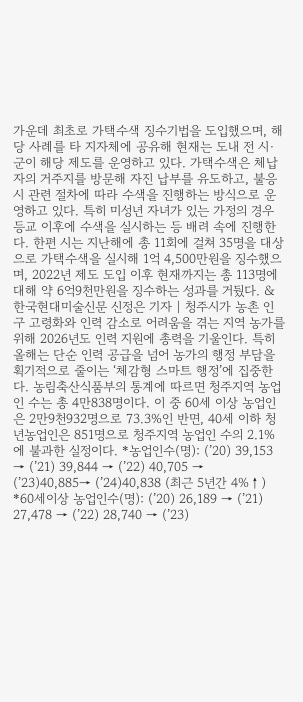가운데 최초로 가택수색 징수기법을 도입했으며, 해당 사례를 타 지자체에 공유해 현재는 도내 전 시·군이 해당 제도를 운영하고 있다. 가택수색은 체납자의 거주지를 방문해 자진 납부를 유도하고, 불응 시 관련 절차에 따라 수색을 진행하는 방식으로 운영하고 있다. 특히 미성년 자녀가 있는 가정의 경우 등교 이후에 수색을 실시하는 등 배려 속에 진행한다. 한편 시는 지난해에 총 11회에 걸쳐 35명을 대상으로 가택수색을 실시해 1억 4,500만원을 징수했으며, 2022년 제도 도입 이후 현재까지는 총 113명에 대해 약 6억9천만원을 징수하는 성과를 거뒀다. &
한국현대미술신문 신정은 기자 | 청주시가 농촌 인구 고령화와 인력 감소로 어려움을 겪는 지역 농가를 위해 2026년도 인력 지원에 총력을 기울인다. 특히 올해는 단순 인력 공급을 넘어 농가의 행정 부담을 획기적으로 줄이는 ‘체감형 스마트 행정’에 집중한다. 농림축산식품부의 통계에 따르면 청주지역 농업인 수는 총 4만838명이다. 이 중 60세 이상 농업인은 2만9천932명으로 73.3%인 반면, 40세 이하 청년농업인은 851명으로 청주지역 농업인 수의 2.1%에 불과한 실정이다. *농업인수(명): (’20) 39,153 → (’21) 39,844 → (’22) 40,705 → (’23)40,885→ (’24)40,838 (최근 5년간 4%↑) *60세이상 농업인수(명): (’20) 26,189 → (’21) 27,478 → (’22) 28,740 → (’23)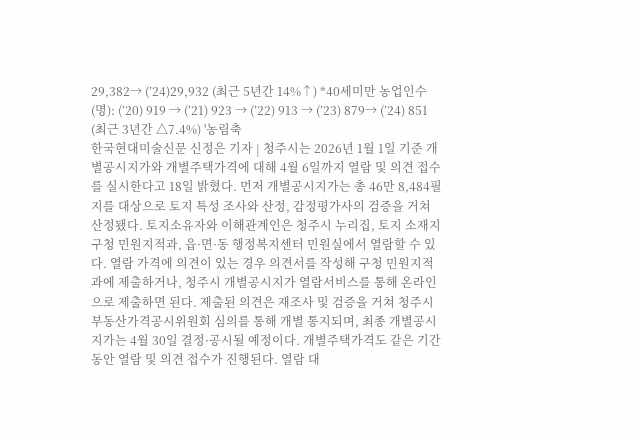29,382→ (’24)29,932 (최근 5년간 14%↑) *40세미만 농업인수(명): (’20) 919 → (’21) 923 → (’22) 913 → (’23) 879→ (’24) 851 (최근 3년간 △7.4%) '농림축
한국현대미술신문 신정은 기자 | 청주시는 2026년 1월 1일 기준 개별공시지가와 개별주택가격에 대해 4월 6일까지 열람 및 의견 접수를 실시한다고 18일 밝혔다. 먼저 개별공시지가는 총 46만 8,484필지를 대상으로 토지 특성 조사와 산정, 감정평가사의 검증을 거쳐 산정됐다. 토지소유자와 이해관계인은 청주시 누리집, 토지 소재지 구청 민원지적과, 읍·면·동 행정복지센터 민원실에서 열람할 수 있다. 열람 가격에 의견이 있는 경우 의견서를 작성해 구청 민원지적과에 제출하거나, 청주시 개별공시지가 열람서비스를 통해 온라인으로 제출하면 된다. 제출된 의견은 재조사 및 검증을 거쳐 청주시 부동산가격공시위원회 심의를 통해 개별 통지되며, 최종 개별공시지가는 4월 30일 결정·공시될 예정이다. 개별주택가격도 같은 기간 동안 열람 및 의견 접수가 진행된다. 열람 대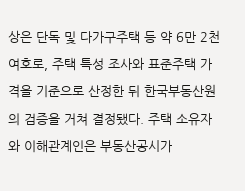상은 단독 및 다가구주택 등 약 6만 2천여호로, 주택 특성 조사와 표준주택 가격을 기준으로 산정한 뒤 한국부동산원의 검증을 거쳐 결정됐다. 주택 소유자와 이해관계인은 부동산공시가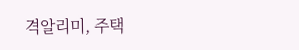격알리미, 주택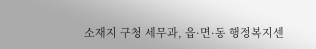소재지 구청 세무과, 읍·면·동 행정복지센